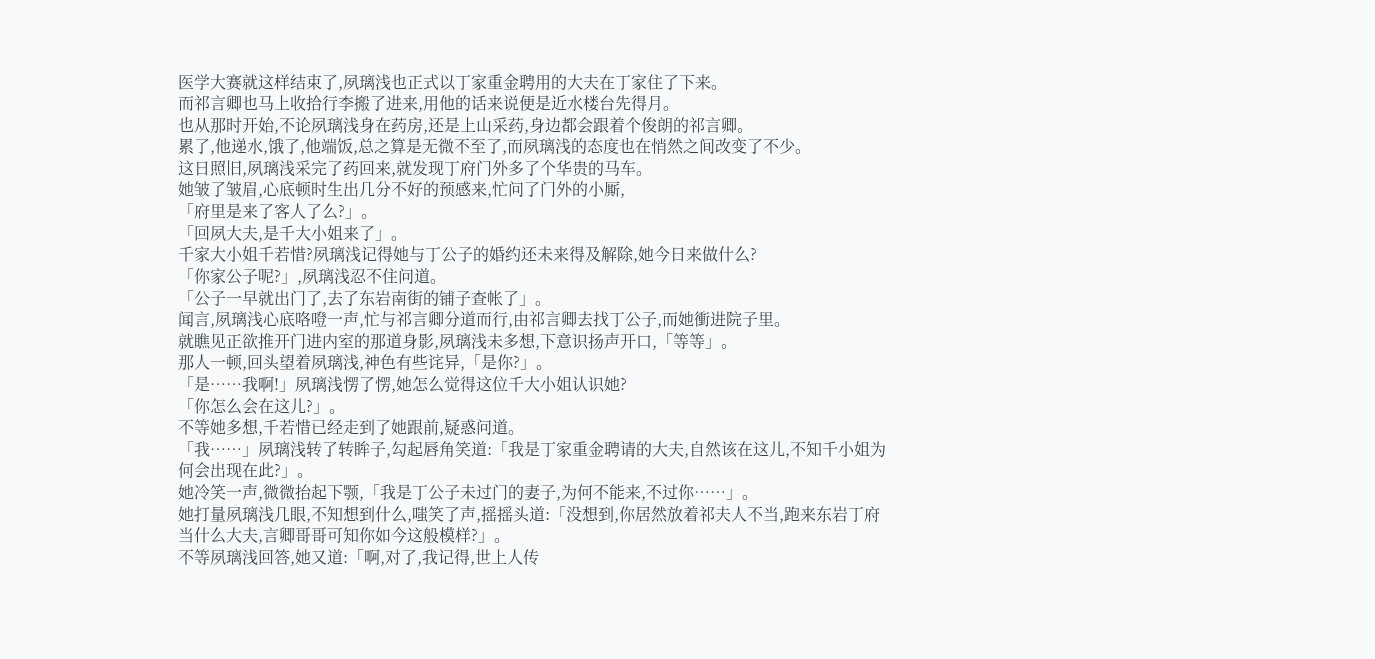医学大赛就这样结束了,夙璃浅也正式以丁家重金聘用的大夫在丁家住了下来。
而祁言卿也马上收拾行李搬了进来,用他的话来说便是近水楼台先得月。
也从那时开始,不论夙璃浅身在药房,还是上山采药,身边都会跟着个俊朗的祁言卿。
累了,他递水,饿了,他端饭,总之算是无微不至了,而夙璃浅的态度也在悄然之间改变了不少。
这日照旧,夙璃浅采完了药回来,就发现丁府门外多了个华贵的马车。
她皱了皱眉,心底顿时生出几分不好的预感来,忙问了门外的小厮,
「府里是来了客人了么?」。
「回夙大夫,是千大小姐来了」。
千家大小姐千若惜?夙璃浅记得她与丁公子的婚约还未来得及解除,她今日来做什么?
「你家公子呢?」,夙璃浅忍不住问道。
「公子一早就出门了,去了东岩南街的铺子查帐了」。
闻言,夙璃浅心底咯噔一声,忙与祁言卿分道而行,由祁言卿去找丁公子,而她衝进院子里。
就瞧见正欲推开门进内室的那道身影,夙璃浅未多想,下意识扬声开口,「等等」。
那人一顿,回头望着夙璃浅,神色有些诧异,「是你?」。
「是……我啊!」夙璃浅愣了愣,她怎么觉得这位千大小姐认识她?
「你怎么会在这儿?」。
不等她多想,千若惜已经走到了她跟前,疑惑问道。
「我……」夙璃浅转了转眸子,勾起唇角笑道:「我是丁家重金聘请的大夫,自然该在这儿,不知千小姐为何会出现在此?」。
她冷笑一声,微微抬起下颚,「我是丁公子未过门的妻子,为何不能来,不过你……」。
她打量夙璃浅几眼,不知想到什么,嗤笑了声,摇摇头道:「没想到,你居然放着祁夫人不当,跑来东岩丁府当什么大夫,言卿哥哥可知你如今这般模样?」。
不等夙璃浅回答,她又道:「啊,对了,我记得,世上人传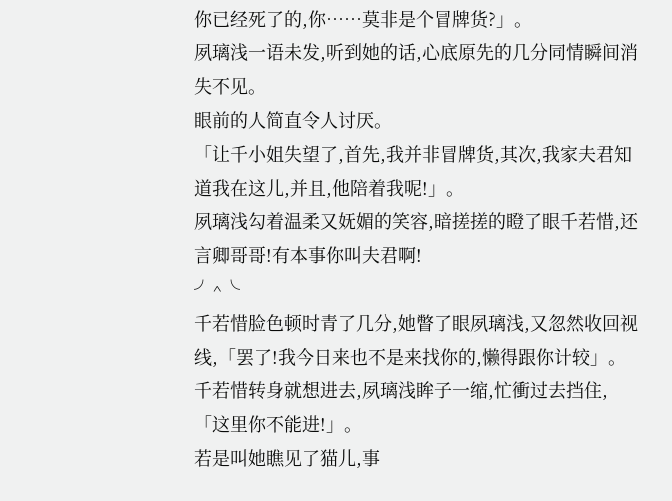你已经死了的,你……莫非是个冒牌货?」。
夙璃浅一语未发,听到她的话,心底原先的几分同情瞬间消失不见。
眼前的人简直令人讨厌。
「让千小姐失望了,首先,我并非冒牌货,其次,我家夫君知道我在这儿,并且,他陪着我呢!」。
夙璃浅勾着温柔又妩媚的笑容,暗搓搓的瞪了眼千若惜,还言卿哥哥!有本事你叫夫君啊!
╯^╰
千若惜脸色顿时青了几分,她瞥了眼夙璃浅,又忽然收回视线,「罢了!我今日来也不是来找你的,懒得跟你计较」。
千若惜转身就想进去,夙璃浅眸子一缩,忙衝过去挡住,「这里你不能进!」。
若是叫她瞧见了猫儿,事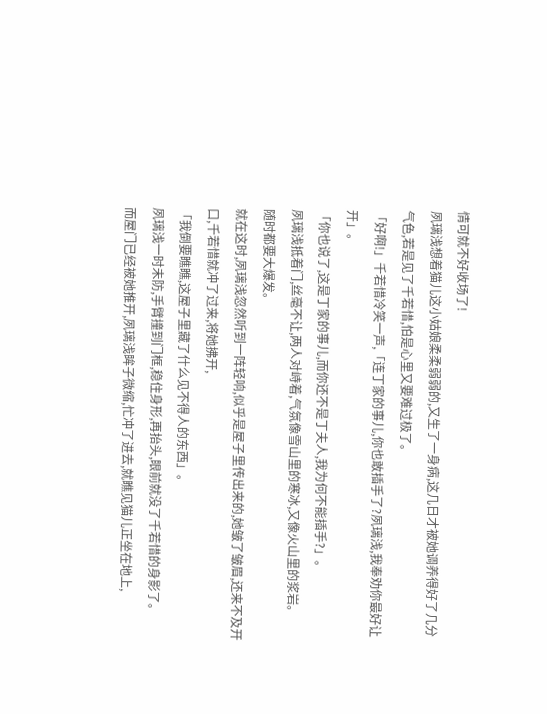情可就不好收场了!
夙璃浅想着猫儿这小姑娘柔柔弱弱的,又生了一身病,这几日才被她调养得好了几分气色,若是见了千若惜,怕是心里又要难过极了。
「好啊!」千若惜冷笑一声,「连丁家的事儿,你也敢插手了?夙璃浅,我奉劝你最好让开」。
「你也说了,这是丁家的事儿,而你还不是丁夫人,我为何不能插手?」。
夙璃浅抵着门,丝毫不让,两人对峙着,气氛像雪山里的寒冰,又像火山里的浆岩。
随时都要大爆发。
就在这时,夙璃浅忽然听到一阵轻响,似乎是屋子里传出来的,她皱了皱眉,还来不及开口,千若惜就冲了过来,将她拂开,
「我倒要瞧瞧,这屋子里藏了什么见不得人的东西」。
夙璃浅一时未防,手臂撞到门框,稳住身形,再抬头,眼前就没了千若惜的身影了。
而屋门已经被她推开,夙璃浅眸子微缩,忙冲了进去,就瞧见猫儿正坐在地上,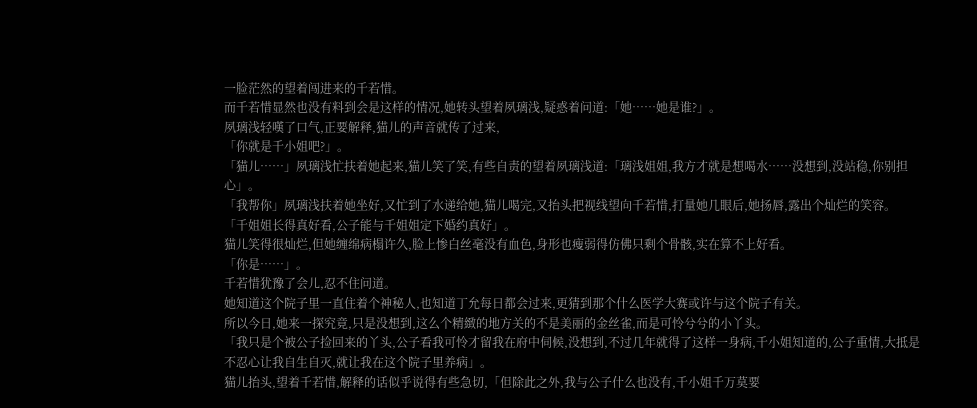一脸茫然的望着闯进来的千若惜。
而千若惜显然也没有料到会是这样的情况,她转头望着夙璃浅,疑惑着问道:「她……她是谁?」。
夙璃浅轻嘆了口气,正要解释,猫儿的声音就传了过来,
「你就是千小姐吧?」。
「猫儿……」夙璃浅忙扶着她起来,猫儿笑了笑,有些自责的望着夙璃浅道:「璃浅姐姐,我方才就是想喝水……没想到,没站稳,你别担心」。
「我帮你」夙璃浅扶着她坐好,又忙到了水递给她,猫儿喝完,又抬头把视线望向千若惜,打量她几眼后,她扬唇,露出个灿烂的笑容。
「千姐姐长得真好看,公子能与千姐姐定下婚约真好」。
猫儿笑得很灿烂,但她缠绵病榻许久,脸上惨白丝毫没有血色,身形也瘦弱得仿佛只剩个骨骸,实在算不上好看。
「你是……」。
千若惜犹豫了会儿,忍不住问道。
她知道这个院子里一直住着个神秘人,也知道丁允每日都会过来,更猜到那个什么医学大赛或许与这个院子有关。
所以今日,她来一探究竟,只是没想到,这么个精緻的地方关的不是美丽的金丝雀,而是可怜兮兮的小丫头。
「我只是个被公子捡回来的丫头,公子看我可怜才留我在府中伺候,没想到,不过几年就得了这样一身病,千小姐知道的,公子重情,大抵是不忍心让我自生自灭,就让我在这个院子里养病」。
猫儿抬头,望着千若惜,解释的话似乎说得有些急切,「但除此之外,我与公子什么也没有,千小姐千万莫要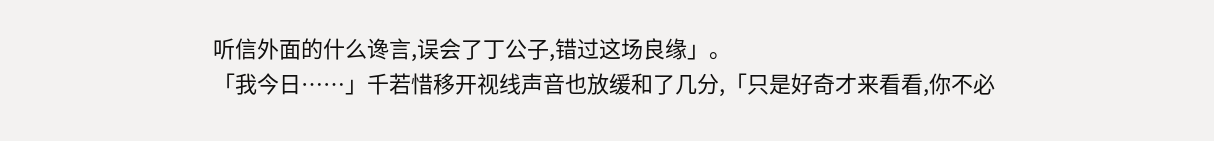听信外面的什么谗言,误会了丁公子,错过这场良缘」。
「我今日……」千若惜移开视线声音也放缓和了几分,「只是好奇才来看看,你不必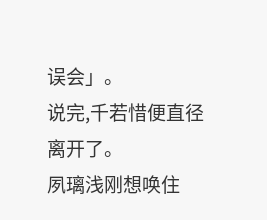误会」。
说完,千若惜便直径离开了。
夙璃浅刚想唤住